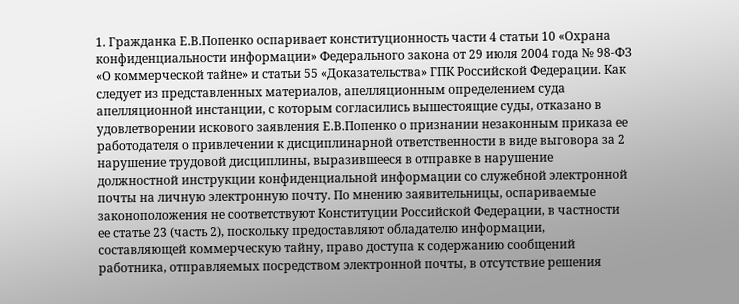1. Гражданка Е.В.Попенко оспаривает конституционность части 4 статьи 10 «Охрана конфиденциальности информации» Федерального закона от 29 июля 2004 года № 98-ФЗ «О коммерческой тайне» и статьи 55 «Доказательства» ГПК Российской Федерации. Как следует из представленных материалов, апелляционным определением суда апелляционной инстанции, с которым согласились вышестоящие суды, отказано в удовлетворении искового заявления Е.В.Попенко о признании незаконным приказа ее работодателя о привлечении к дисциплинарной ответственности в виде выговора за 2 нарушение трудовой дисциплины, выразившееся в отправке в нарушение должностной инструкции конфиденциальной информации со служебной электронной почты на личную электронную почту. По мнению заявительницы, оспариваемые законоположения не соответствуют Конституции Российской Федерации, в частности ее статье 23 (часть 2), поскольку предоставляют обладателю информации, составляющей коммерческую тайну, право доступа к содержанию сообщений работника, отправляемых посредством электронной почты, в отсутствие решения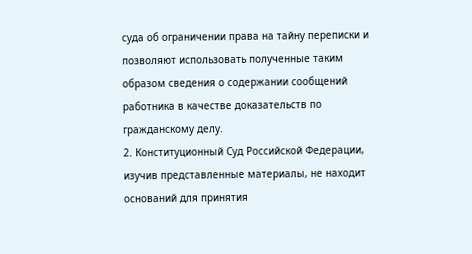суда об ограничении права на тайну переписки и позволяют использовать полученные таким образом сведения о содержании сообщений работника в качестве доказательств по гражданскому делу.
2. Конституционный Суд Российской Федерации, изучив представленные материалы, не находит оснований для принятия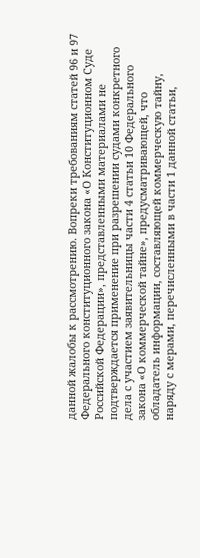данной жалобы к рассмотрению. Вопреки требованиям статей 96 и 97 Федерального конституционного закона «О Конституционном Суде Российской Федерации», представленными материалами не подтверждается применение при разрешении судами конкретного дела с участием заявительницы части 4 статьи 10 Федерального закона «О коммерческой тайне», предусматривающей, что обладатель информации, составляющей коммерческую тайну, наряду с мерами, перечисленными в части 1 данной статьи,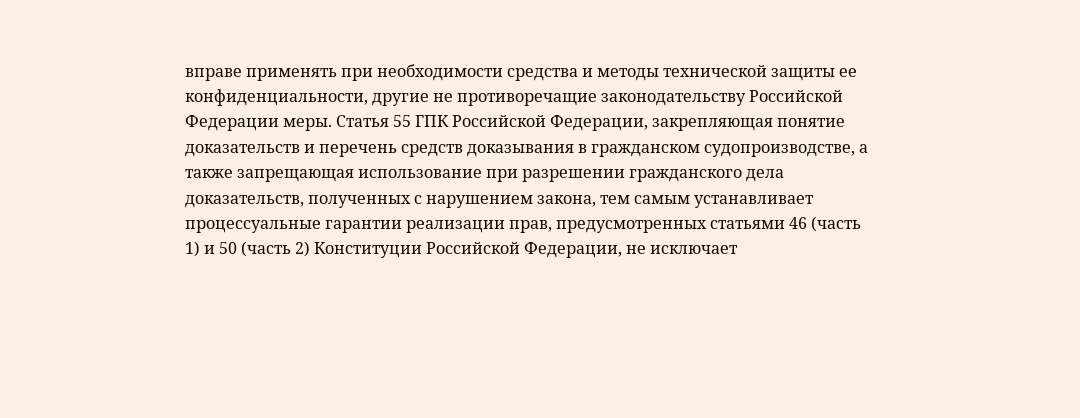вправе применять при необходимости средства и методы технической защиты ее конфиденциальности, другие не противоречащие законодательству Российской Федерации меры. Статья 55 ГПК Российской Федерации, закрепляющая понятие доказательств и перечень средств доказывания в гражданском судопроизводстве, а также запрещающая использование при разрешении гражданского дела доказательств, полученных с нарушением закона, тем самым устанавливает процессуальные гарантии реализации прав, предусмотренных статьями 46 (часть 1) и 50 (часть 2) Конституции Российской Федерации, не исключает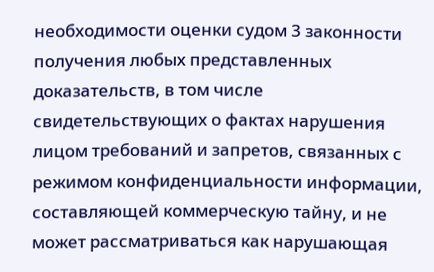необходимости оценки судом 3 законности получения любых представленных доказательств, в том числе свидетельствующих о фактах нарушения лицом требований и запретов, связанных с режимом конфиденциальности информации, составляющей коммерческую тайну, и не может рассматриваться как нарушающая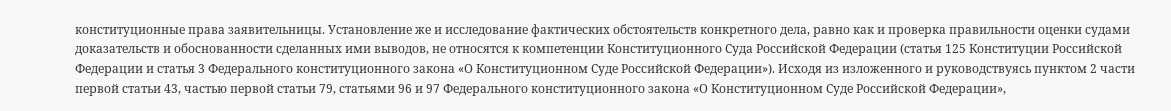конституционные права заявительницы. Установление же и исследование фактических обстоятельств конкретного дела, равно как и проверка правильности оценки судами доказательств и обоснованности сделанных ими выводов, не относятся к компетенции Конституционного Суда Российской Федерации (статья 125 Конституции Российской Федерации и статья 3 Федерального конституционного закона «О Конституционном Суде Российской Федерации»). Исходя из изложенного и руководствуясь пунктом 2 части первой статьи 43, частью первой статьи 79, статьями 96 и 97 Федерального конституционного закона «О Конституционном Суде Российской Федерации»,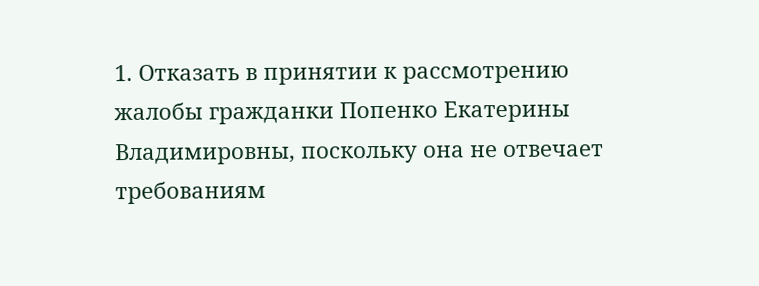1. Отказать в принятии к рассмотрению жалобы гражданки Попенко Екатерины Владимировны, поскольку она не отвечает требованиям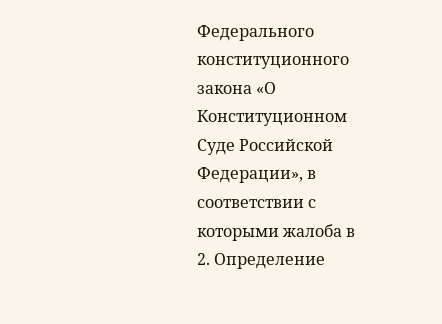Федерального конституционного закона «О Конституционном Суде Российской Федерации», в соответствии с которыми жалоба в
2. Определение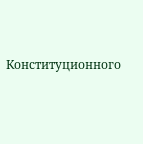Конституционного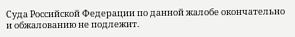Суда Российской Федерации по данной жалобе окончательно и обжалованию не подлежит.